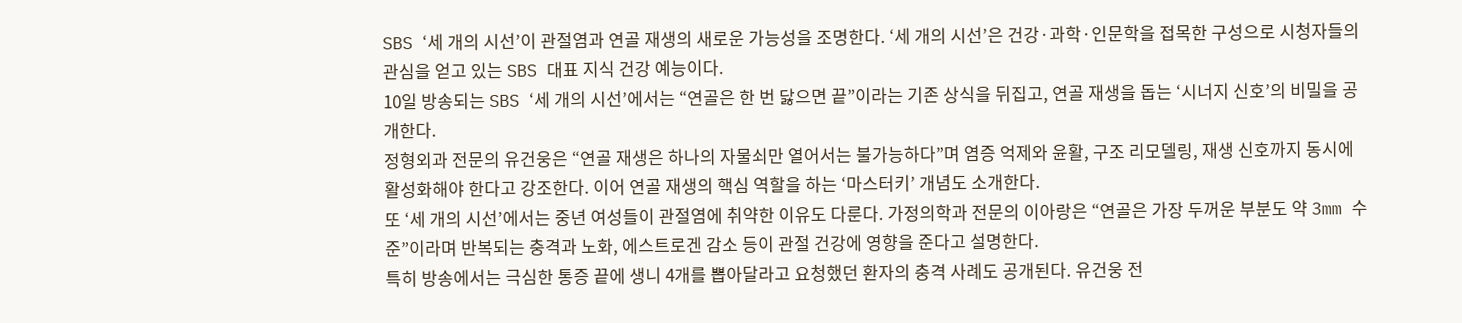SBS ‘세 개의 시선’이 관절염과 연골 재생의 새로운 가능성을 조명한다. ‘세 개의 시선’은 건강·과학·인문학을 접목한 구성으로 시청자들의 관심을 얻고 있는 SBS 대표 지식 건강 예능이다.
10일 방송되는 SBS ‘세 개의 시선’에서는 “연골은 한 번 닳으면 끝”이라는 기존 상식을 뒤집고, 연골 재생을 돕는 ‘시너지 신호’의 비밀을 공개한다.
정형외과 전문의 유건웅은 “연골 재생은 하나의 자물쇠만 열어서는 불가능하다”며 염증 억제와 윤활, 구조 리모델링, 재생 신호까지 동시에 활성화해야 한다고 강조한다. 이어 연골 재생의 핵심 역할을 하는 ‘마스터키’ 개념도 소개한다.
또 ‘세 개의 시선’에서는 중년 여성들이 관절염에 취약한 이유도 다룬다. 가정의학과 전문의 이아랑은 “연골은 가장 두꺼운 부분도 약 3mm 수준”이라며 반복되는 충격과 노화, 에스트로겐 감소 등이 관절 건강에 영향을 준다고 설명한다.
특히 방송에서는 극심한 통증 끝에 생니 4개를 뽑아달라고 요청했던 환자의 충격 사례도 공개된다. 유건웅 전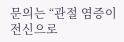문의는 “관절 염증이 전신으로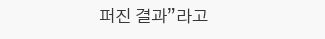퍼진 결과”라고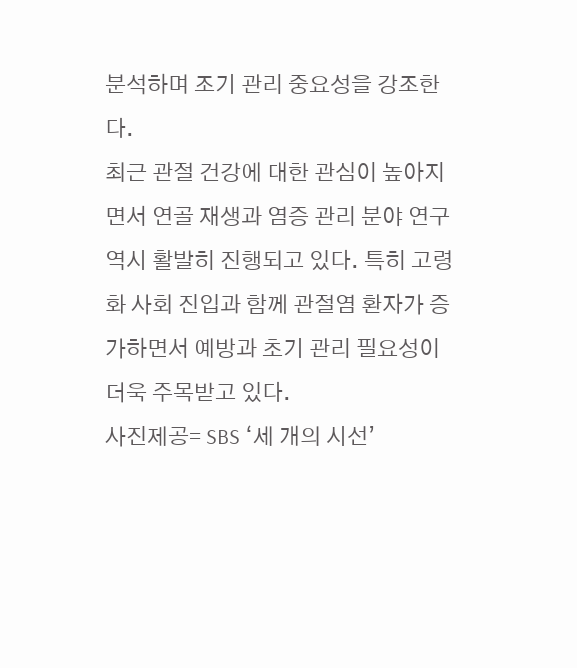분석하며 조기 관리 중요성을 강조한다.
최근 관절 건강에 대한 관심이 높아지면서 연골 재생과 염증 관리 분야 연구 역시 활발히 진행되고 있다. 특히 고령화 사회 진입과 함께 관절염 환자가 증가하면서 예방과 초기 관리 필요성이 더욱 주목받고 있다.
사진제공= SBS ‘세 개의 시선’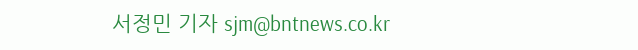서정민 기자 sjm@bntnews.co.kr